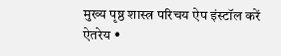मुख्य पृष्ठ शास्त्र परिचय ऐप इंस्टॉल करें
ऐतरेय •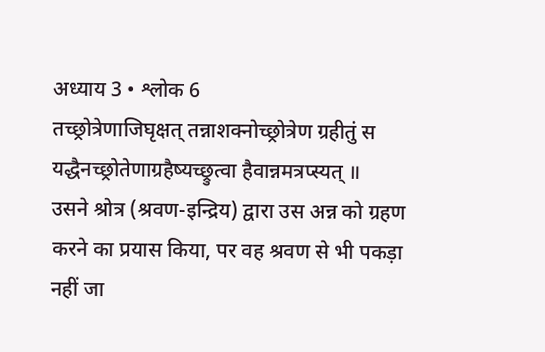अध्याय 3 • श्लोक 6
तच्छ्रोत्रेणाजिघृक्षत्‌ तन्नाशक्नोच्छ्रोत्रेण ग्रहीतुं स यद्धैनच्छ्रोतेणाग्रहैष्यच्छ्रुत्वा हैवान्नमत्रप्स्यत्‌ ॥
उसने श्रोत्र (श्रवण-इन्द्रिय) द्वारा उस अन्न को ग्रहण करने का प्रयास किया, पर वह श्रवण से भी पकड़ा नहीं जा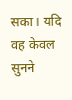सका। यदि वह केवल सुनने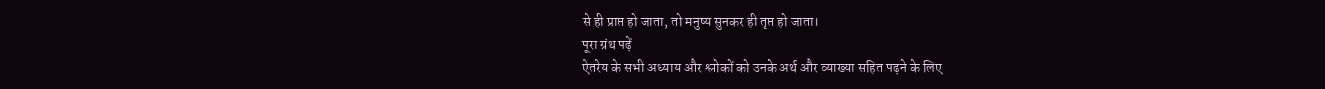से ही प्राप्त हो जाता, तो मनुष्य सुनकर ही तृप्त हो जाता।
पूरा ग्रंथ पढ़ें
ऐतरेय के सभी अध्याय और श्लोकों को उनके अर्थ और व्याख्या सहित पढ़ने के लिए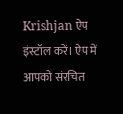Krishjan ऐप इंस्टॉल करें। ऐप में आपको संरचित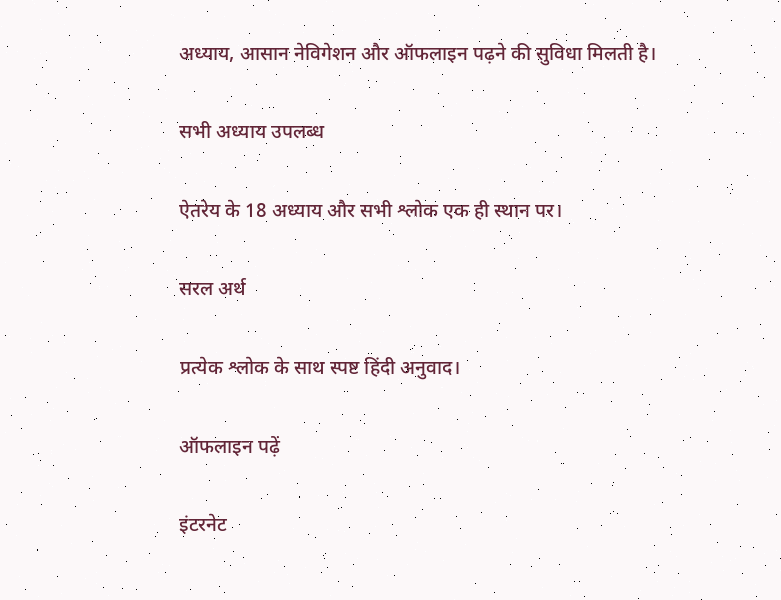अध्याय, आसान नेविगेशन और ऑफलाइन पढ़ने की सुविधा मिलती है।

सभी अध्याय उपलब्ध

ऐतरेय के 18 अध्याय और सभी श्लोक एक ही स्थान पर।

सरल अर्थ

प्रत्येक श्लोक के साथ स्पष्ट हिंदी अनुवाद।

ऑफलाइन पढ़ें

इंटरनेट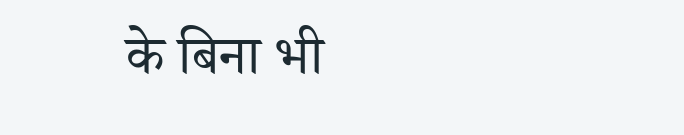के बिना भी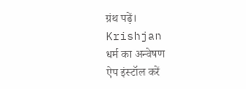ग्रंथ पढ़ें।
Krishjan
धर्म का अन्वेषण
ऐप इंस्टॉल करें